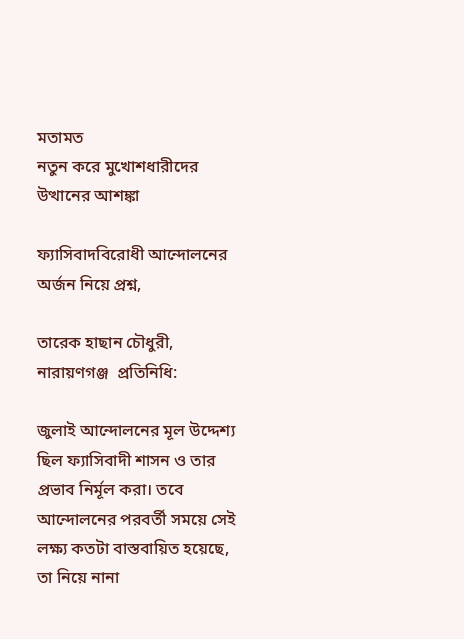মতামত
নতুন করে মুখোশধারীদের উত্থানের আশঙ্কা

ফ্যাসিবাদবিরোধী আন্দোলনের অর্জন নিয়ে প্রশ্ন,

তারেক হাছান চৌধুরী, নারায়ণগঞ্জ  প্রতিনিধি:

জুলাই আন্দোলনের মূল উদ্দেশ্য ছিল ফ্যাসিবাদী শাসন ও তার প্রভাব নির্মূল করা। তবে আন্দোলনের পরবর্তী সময়ে সেই লক্ষ্য কতটা বাস্তবায়িত হয়েছে, তা নিয়ে নানা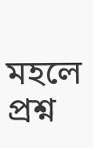মহলে প্রশ্ন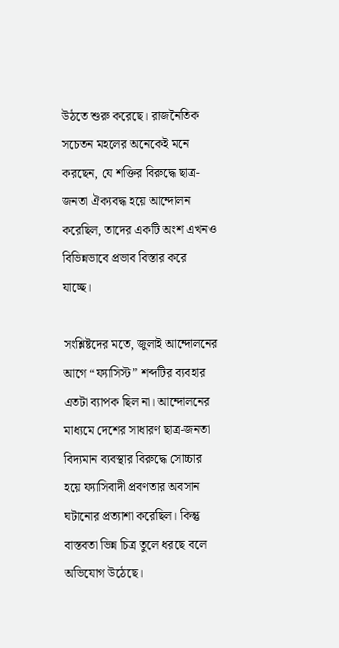উঠতে শুরু করেছে। রাজনৈতিক সচেতন মহলের অনেকেই মনে করছেন, যে শক্তির বিরুদ্ধে ছাত্র-জনতা ঐক্যবদ্ধ হয়ে আন্দোলন করেছিল, তাদের একটি অংশ এখনও বিভিন্নভাবে প্রভাব বিস্তার করে যাচ্ছে।

সংশ্লিষ্টদের মতে, জুলাই আন্দোলনের আগে “ফ্যাসিস্ট” শব্দটির ব্যবহার এতটা ব্যাপক ছিল না। আন্দোলনের মাধ্যমে দেশের সাধারণ ছাত্র-জনতা বিদ্যমান ব্যবস্থার বিরুদ্ধে সোচ্চার হয়ে ফ্যাসিবাদী প্রবণতার অবসান ঘটানোর প্রত্যাশা করেছিল। কিন্তু বাস্তবতা ভিন্ন চিত্র তুলে ধরছে বলে অভিযোগ উঠেছে।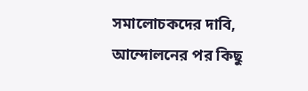সমালোচকদের দাবি, আন্দোলনের পর কিছু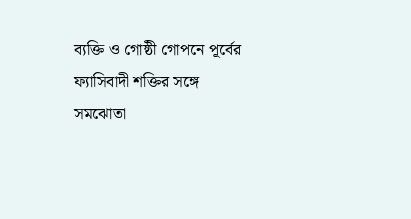ব্যক্তি ও গোষ্ঠী গোপনে পূর্বের ফ্যাসিবাদী শক্তির সঙ্গে সমঝোতা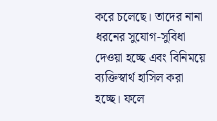করে চলেছে। তাদের নানা ধরনের সুযোগ-সুবিধা দেওয়া হচ্ছে এবং বিনিময়ে ব্যক্তিস্বার্থ হাসিল করা হচ্ছে। ফলে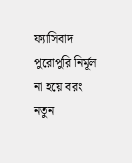ফ্যাসিবাদ পুরোপুরি নির্মূল না হয়ে বরং নতুন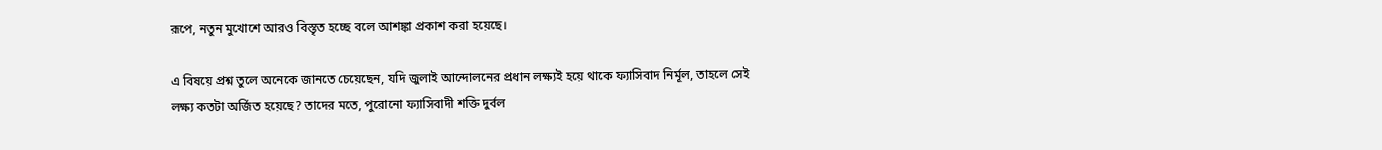রূপে, নতুন মুখোশে আরও বিস্তৃত হচ্ছে বলে আশঙ্কা প্রকাশ করা হয়েছে।

এ বিষয়ে প্রশ্ন তুলে অনেকে জানতে চেয়েছেন, যদি জুলাই আন্দোলনের প্রধান লক্ষ্যই হয়ে থাকে ফ্যাসিবাদ নির্মূল, তাহলে সেই লক্ষ্য কতটা অর্জিত হয়েছে? তাদের মতে, পুরোনো ফ্যাসিবাদী শক্তি দুর্বল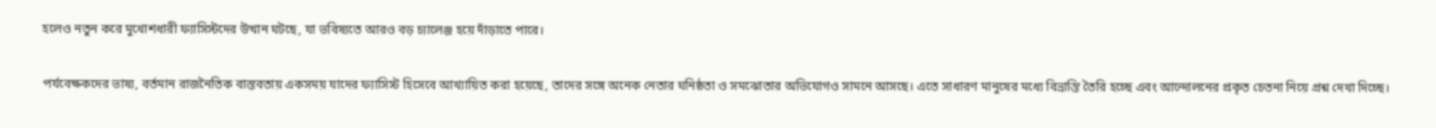হলেও নতুন করে মুখোশধারী ফ্যাসিস্টদের উত্থান ঘটছে, যা ভবিষ্যতে আরও বড় চ্যালেঞ্জ হয়ে দাঁড়াতে পারে।

পর্যবেক্ষকদের ভাষ্য, বর্তমান রাজনৈতিক বাস্তবতায় একসময় যাদের ফ্যাসিস্ট হিসেবে আখ্যায়িত করা হয়েছে, তাদের সঙ্গে অনেক নেতার ঘনিষ্ঠতা ও সমঝোতার অভিযোগও সামনে আসছে। এতে সাধারণ মানুষের মধ্যে বিভ্রান্তি তৈরি হচ্ছে এবং আন্দোলনের প্রকৃত চেতনা নিয়ে প্রশ্ন দেখা দিচ্ছে।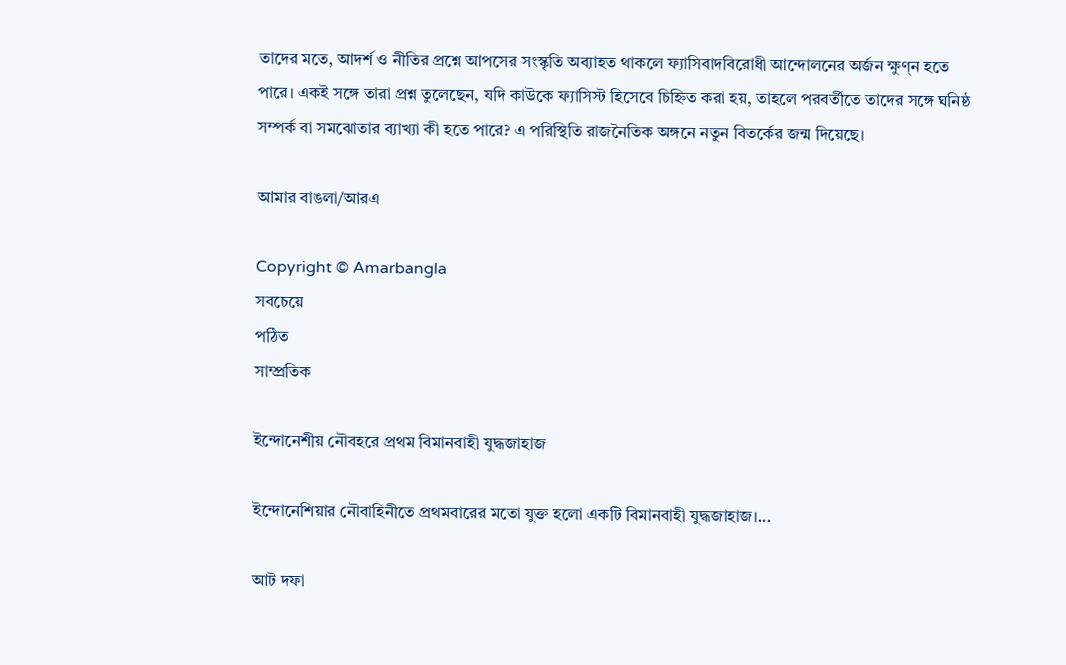তাদের মতে, আদর্শ ও নীতির প্রশ্নে আপসের সংস্কৃতি অব্যাহত থাকলে ফ্যাসিবাদবিরোধী আন্দোলনের অর্জন ক্ষুণ্ন হতে পারে। একই সঙ্গে তারা প্রশ্ন তুলেছেন, যদি কাউকে ফ্যাসিস্ট হিসেবে চিহ্নিত করা হয়, তাহলে পরবর্তীতে তাদের সঙ্গে ঘনিষ্ঠ সম্পর্ক বা সমঝোতার ব্যাখ্যা কী হতে পারে? এ পরিস্থিতি রাজনৈতিক অঙ্গনে নতুন বিতর্কের জন্ম দিয়েছে।

আমার বাঙলা/আরএ

Copyright © Amarbangla
সবচেয়ে
পঠিত
সাম্প্রতিক

ইন্দোনেশীয় নৌবহরে প্রথম বিমানবাহী যুদ্ধজাহাজ

ইন্দোনেশিয়ার নৌবাহিনীতে প্রথমবারের মতো যুক্ত হলো একটি বিমানবাহী যুদ্ধজাহাজ।...

আট দফা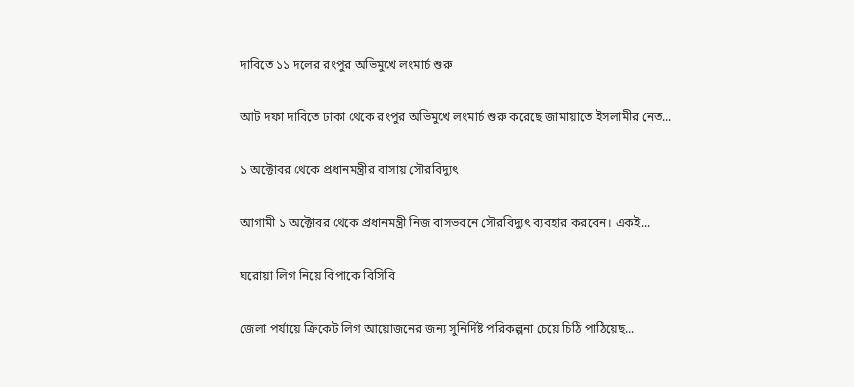দাবিতে ১১ দলের রংপুর অভিমুখে লংমার্চ শুরু

আট দফা দাবিতে ঢাকা থেকে রংপুর অভিমুখে লংমার্চ শুরু করেছে জামায়াতে ইসলামীর নেত...

১ অক্টোবর থেকে প্রধানমন্ত্রীর বাসায় সৌরবিদ্যুৎ

আগামী ১ অক্টোবর থেকে প্রধানমন্ত্রী নিজ বাসভবনে সৌরবিদ্যুৎ ব্যবহার করবেন। একই...

ঘরোয়া লিগ নিয়ে বিপাকে বিসিবি

জেলা পর্যায়ে ক্রিকেট লিগ আয়োজনের জন্য সুনির্দিষ্ট পরিকল্পনা চেয়ে চিঠি পাঠিয়েছ...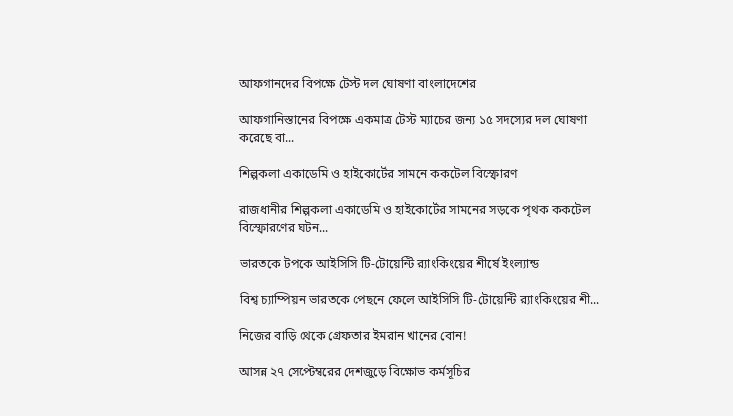আফগানদের বিপক্ষে টেস্ট দল ঘোষণা বাংলাদেশের

আফগানিস্তানের বিপক্ষে একমাত্র টেস্ট ম্যাচের জন্য ১৫ সদস্যের দল ঘোষণা করেছে বা...

শিল্পকলা একাডেমি ও হাইকোর্টের সামনে ককটেল বিস্ফোরণ

রাজধানীর শিল্পকলা একাডেমি ও হাইকোর্টের সামনের সড়কে পৃথক ককটেল বিস্ফোরণের ঘটন...

ভারতকে টপকে আইসিসি টি-টোয়েন্টি র‌্যাংকিংয়ের শীর্ষে ইংল্যান্ড

বিশ্ব চ্যাম্পিয়ন ভারতকে পেছনে ফেলে আইসিসি টি-টোয়েন্টি র‌্যাংকিংয়ের শী...

নিজের বাড়ি থেকে গ্রেফতার ইমরান খানের বোন!

আসন্ন ২৭ সেপ্টেম্বরের দেশজুড়ে বিক্ষোভ কর্মসূচির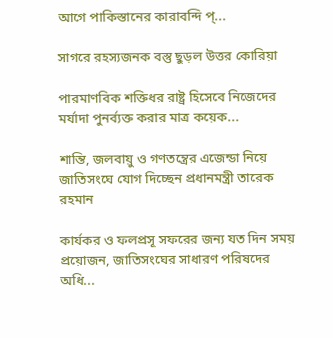আগে পাকিস্তানের কারাবন্দি প্...

সাগরে রহস্যজনক বস্তু ছুড়ল উত্তর কোরিয়া

পারমাণবিক শক্তিধর রাষ্ট্র হিসেবে নিজেদের মর্যাদা পুনর্ব্যক্ত করার মাত্র কয়েক...

শান্তি, জলবায়ু ও গণতন্ত্রের এজেন্ডা নিয়ে জাতিসংঘে যোগ দিচ্ছেন প্রধানমন্ত্রী তারেক রহমান

কার্যকর ও ফলপ্রসূ সফরের জন্য যত দিন সময় প্রয়োজন, জাতিসংঘের সাধারণ পরিষদের অধি...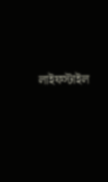লাইফস্টাইল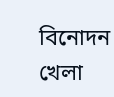বিনোদন
খেলা